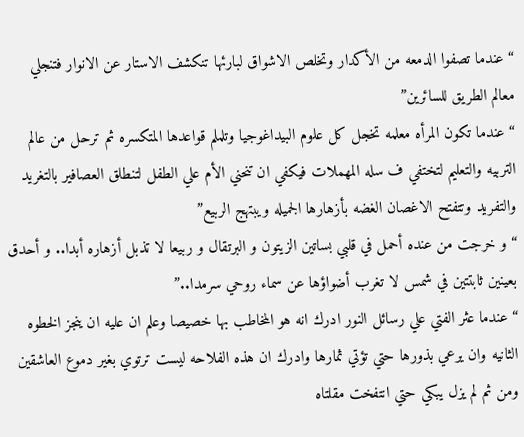“عندما تصفوا الدمعه من الأكدار وتخلص الاشواق لبارئها تنكشف الاستار عن الانوار فتنجلي معالم الطريق للسائرين”
“عندما تكون المرأه معلمه تخجل كل علوم البيداغوجيا وتلملم قواعدها المتكسره ثم ترحل من عالم التربيه والتعليم لتختفي ف سله المهملات فيكفي ان تنحني الأم علي الطفل لتنطلق العصافير بالتغريد والتفريد وتتفتح الاغصان الغضه بأزهارها الجميله ويبتهج الربيع”
“و خرجت من عنده أحمل في قلبي بساتين الزيتون و البرتقال و ربيعا لا تذبل أزهاره أبدا.. و أحدق بعينين ثابتتين في شمس لا تغرب أضواؤها عن سماء روحي سرمدا..”
“عندما عثر الفتي علي رسائل النور ادرك انه هو المخاطب بها خصيصا وعلم ان عليه ان ينجز الخطوه الثانيه وان يرعي بذورها حتي تؤتي ثمارها وادرك ان هذه الفلاحه ليست ترتوي بغير دموع العاشقين ومن ثم لم يزل يبكي حتي انتفخت مقلتاه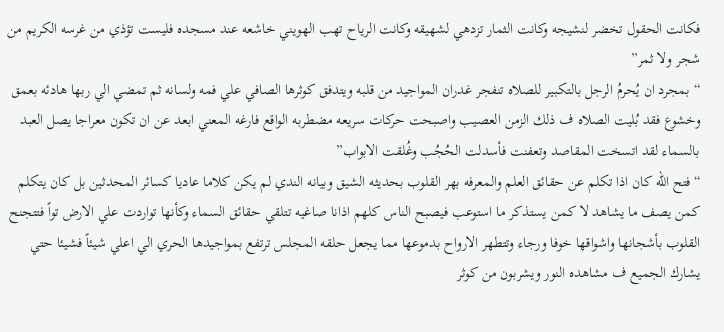فكانت الحقول تخضر لنشيجه وكانت الثمار تزدهي لشهيقه وكانت الرياح تهب الهويني خاشعه عند مسجده فليست تؤذي من غرسه الكريم من شجر ولا ثمر”
“بمجرد ان يُحرمُ الرجل بالتكبير للصلاه تنفجر غدران المواجيد من قلبه ويتدفق كوثرها الصافي علي فمه ولسانه ثم تمضي الي ربها هادئه بعمق وخشوع فقد بُليت الصلاه ف ذلك الزمن العصيب واصبحت حركات سريعه مضطربه الواقع فارغه المعني ابعد عن ان تكون معراجا يصل العبد بالسماء لقد اتسخت المقاصد وتعفنت فأسدلت الحُجُب وغُلقت الابواب”
“فتح الله كان اذا تكلم عن حقائق العلم والمعرفه بهر القلوب بحديثه الشيق وبيانه الندي لم يكن كلاما عاديا كسائر المحدثين بل كان يتكلم كمن يصف ما يشاهد لا كمن يستذكر ما استوعب فيصبح الناس كلهم اذانا صاغيه تتلقي حقائق السماء وكأنها تواردت علي الارض تواً فتتجنح القلوب بأشجانها واشواقها خوفا ورجاء وتتطهر الارواح بدموعها مما يجعل حلقه المجلس ترتفع بمواجيدها الحري الي اعلي شيئاً فشيئا حتي يشارك الجميع ف مشاهده النور ويشربون من كوثر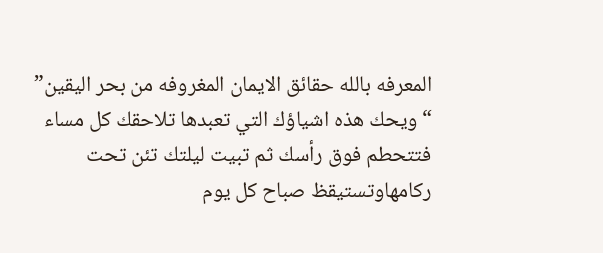المعرفه بالله حقائق الايمان المغروفه من بحر اليقين”
“ويحك هذه اشياؤك التي تعبدها تلاحقك كل مساء فتتحطم فوق رأسك ثم تبيت ليلتك تئن تحت ركامهاوتستيقظ صباح كل يوم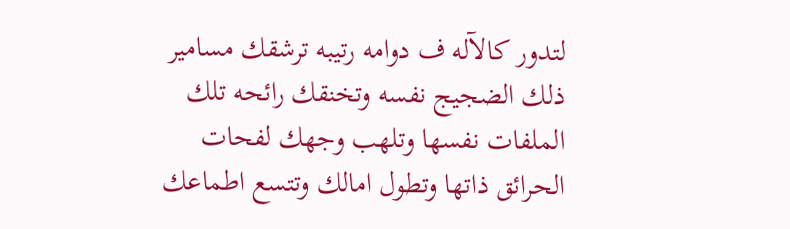لتدور كالآله ف دوامه رتيبه ترشقك مسامير ذلك الضجيج نفسه وتخنقك رائحه تلك الملفات نفسها وتلهب وجهك لفحات الحرائق ذاتها وتطول امالك وتتسع اطماعك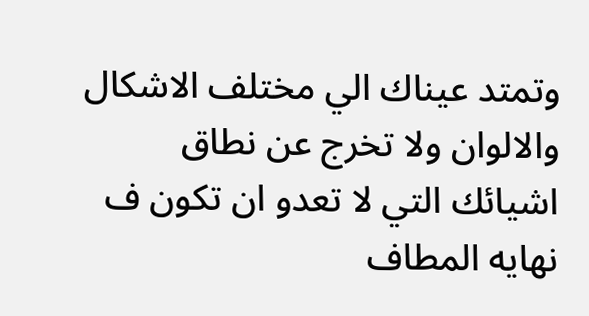وتمتد عيناك الي مختلف الاشكال والالوان ولا تخرج عن نطاق اشيائك التي لا تعدو ان تكون ف نهايه المطاف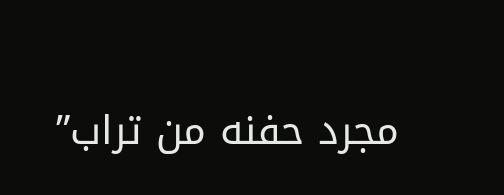مجرد حفنه من تراب”